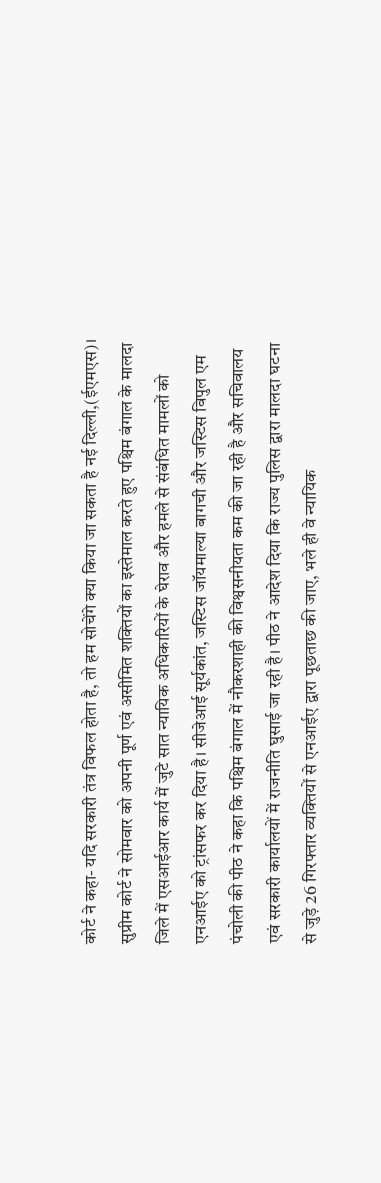कोर्ट ने कहा- यदि सरकारी तंत्र विफल होता है, तो हम सोचेंगे क्या किया जा सकता है नई दिल्ली,(ईएमएस)। सुप्रीम कोर्ट ने सोमवार को अपनी पूर्ण एवं असीमित शक्तियों का इस्तेमाल करते हुए पश्चिम बंगाल के मालदा जिले में एसआईआर कार्य में जुटे सात न्यायिक अधिकारियों के घेराव और हमले से संबंधित मामलों को एनआईए को ट्रांसफर कर दिया है। सीजेआई सूर्यकांत, जस्टिस जॉयमाल्या बागची और जस्टिस विपुल एम पंचोली की पीठ ने कहा कि पश्चिम बंगाल में नौकरशाही की विश्वसनीयता कम की जा रही है और सचिवालय एवं सरकारी कार्यालयों में राजनीति घुसाई जा रही है। पीठ ने आदेश दिया कि राज्य पुलिस द्वारा मालदा घटना से जुड़े 26 गिरफ्तार व्यक्तियों से एनआईए द्वारा पूछताछ की जाए, भले ही वे न्यायिक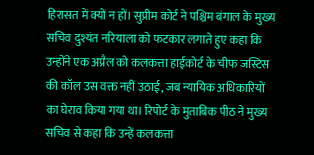हिरासत में क्यों न हों। सुप्रीम कोर्ट ने पश्चिम बंगाल के मुख्य सचिव दुश्यंत नरियाला को फटकार लगाते हुए कहा कि उन्होंने एक अप्रैल को कलकत्ता हाईकोर्ट के चीफ जस्टिस की कॉल उस वक्त नहीं उठाई, जब न्यायिक अधिकारियों का घेराव किया गया था। रिपोर्ट के मुताबिक पीठ ने मुख्य सचिव से कहा कि उन्हें कलकत्ता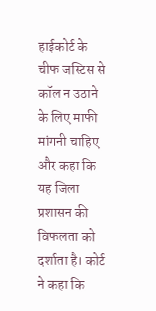हाईकोर्ट के चीफ जस्टिस से कॉल न उठाने के लिए माफी मांगनी चाहिए और कहा कि यह जिला प्रशासन की विफलता को दर्शाता है। कोर्ट ने कहा कि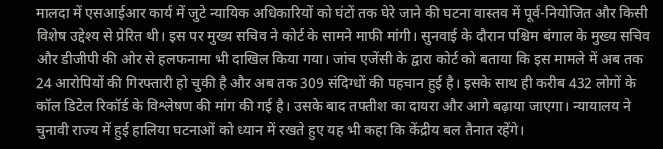मालदा में एसआईआर कार्य में जुटे न्यायिक अधिकारियों को घंटों तक घेरे जाने की घटना वास्तव में पूर्व-नियोजित और किसी विशेष उद्देश्य से प्रेरित थी। इस पर मुख्य सचिव ने कोर्ट के सामने माफी मांगी। सुनवाई के दौरान पश्चिम बंगाल के मुख्य सचिव और डीजीपी की ओर से हलफनामा भी दाखिल किया गया। जांच एजेंसी के द्वारा कोर्ट को बताया कि इस मामले में अब तक 24 आरोपियों की गिरफ्तारी हो चुकी है और अब तक 309 संदिग्धों की पहचान हुई है। इसके साथ ही करीब 432 लोगों के कॉल डिटेल रिकॉर्ड के विश्लेषण की मांग की गई है। उसके बाद तफ्तीश का दायरा और आगे बढ़ाया जाएगा। न्यायालय ने चुनावी राज्य में हुई हालिया घटनाओं को ध्यान में रखते हुए यह भी कहा कि केंद्रीय बल तैनात रहेंगे।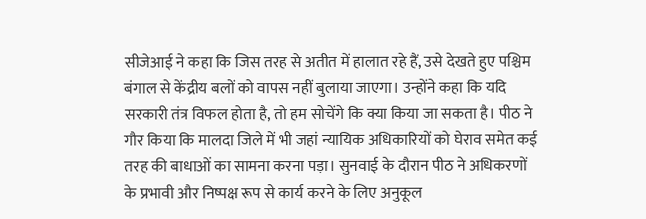सीजेआई ने कहा कि जिस तरह से अतीत में हालात रहे हैं, उसे देखते हुए पश्चिम बंगाल से केंद्रीय बलों को वापस नहीं बुलाया जाएगा। उन्होंने कहा कि यदि सरकारी तंत्र विफल होता है, तो हम सोचेंगे कि क्या किया जा सकता है। पीठ ने गौर किया कि मालदा जिले में भी जहां न्यायिक अधिकारियों को घेराव समेत कई तरह की बाधाओं का सामना करना पड़ा। सुनवाई के दौरान पीठ ने अधिकरणों के प्रभावी और निष्पक्ष रूप से कार्य करने के लिए अनुकूल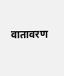वातावरण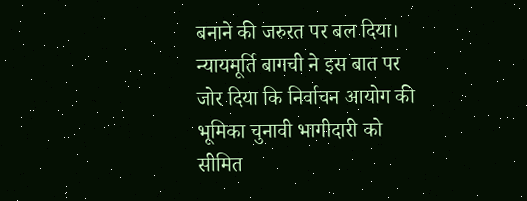बनाने की जरुरत पर बल दिया। न्यायमूर्ति बागची ने इस बात पर जोर दिया कि निर्वाचन आयोग की भूमिका चुनावी भागीदारी को सीमित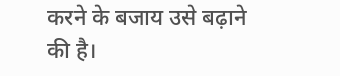करने के बजाय उसे बढ़ाने की है।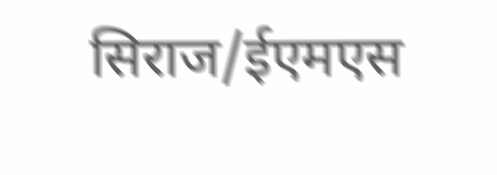सिराज/ईएमएस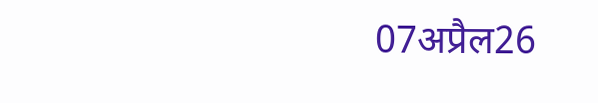07अप्रैल26